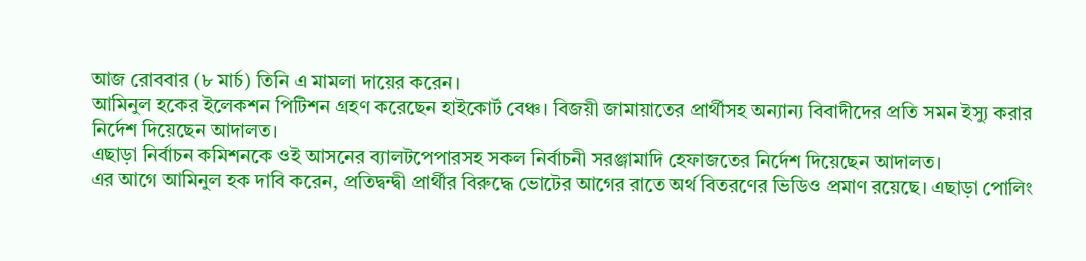আজ রোববার (৮ মার্চ) তিনি এ মামলা দায়ের করেন।
আমিনুল হকের ইলেকশন পিটিশন গ্রহণ করেছেন হাইকোর্ট বেঞ্চ। বিজয়ী জামায়াতের প্রার্থীসহ অন্যান্য বিবাদীদের প্রতি সমন ইস্যু করার নির্দেশ দিয়েছেন আদালত।
এছাড়া নির্বাচন কমিশনকে ওই আসনের ব্যালটপেপারসহ সকল নির্বাচনী সরঞ্জামাদি হেফাজতের নির্দেশ দিয়েছেন আদালত।
এর আগে আমিনুল হক দাবি করেন, প্রতিদ্বন্দ্বী প্রার্থীর বিরুদ্ধে ভোটের আগের রাতে অর্থ বিতরণের ভিডিও প্রমাণ রয়েছে। এছাড়া পোলিং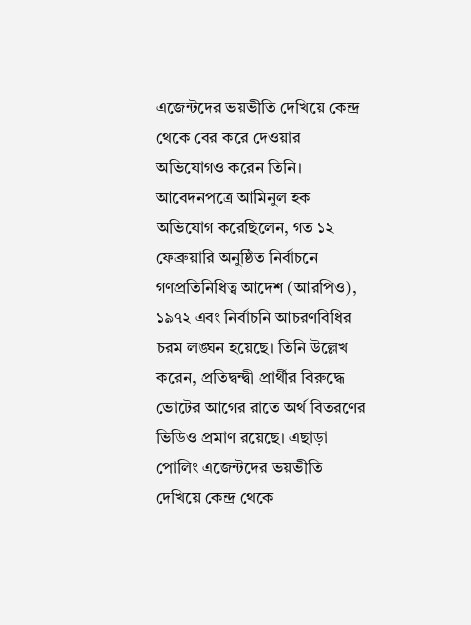এজেন্টদের ভয়ভীতি দেখিয়ে কেন্দ্র থেকে বের করে দেওয়ার অভিযোগও করেন তিনি।
আবেদনপত্রে আমিনুল হক অভিযোগ করেছিলেন, গত ১২ ফেব্রুয়ারি অনুষ্ঠিত নির্বাচনে গণপ্রতিনিধিত্ব আদেশ (আরপিও), ১৯৭২ এবং নির্বাচনি আচরণবিধির চরম লঙ্ঘন হয়েছে। তিনি উল্লেখ করেন, প্রতিদ্বন্দ্বী প্রার্থীর বিরুদ্ধে ভোটের আগের রাতে অর্থ বিতরণের ভিডিও প্রমাণ রয়েছে। এছাড়া পোলিং এজেন্টদের ভয়ভীতি দেখিয়ে কেন্দ্র থেকে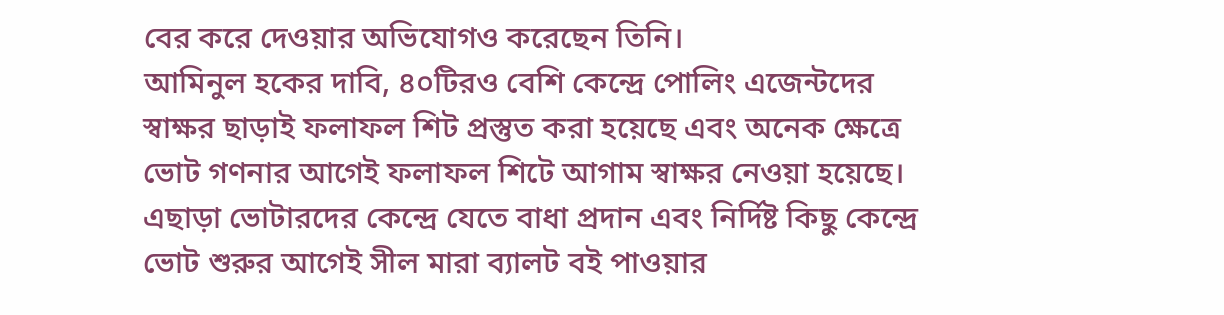বের করে দেওয়ার অভিযোগও করেছেন তিনি।
আমিনুল হকের দাবি, ৪০টিরও বেশি কেন্দ্রে পোলিং এজেন্টদের স্বাক্ষর ছাড়াই ফলাফল শিট প্রস্তুত করা হয়েছে এবং অনেক ক্ষেত্রে ভোট গণনার আগেই ফলাফল শিটে আগাম স্বাক্ষর নেওয়া হয়েছে। এছাড়া ভোটারদের কেন্দ্রে যেতে বাধা প্রদান এবং নির্দিষ্ট কিছু কেন্দ্রে ভোট শুরুর আগেই সীল মারা ব্যালট বই পাওয়ার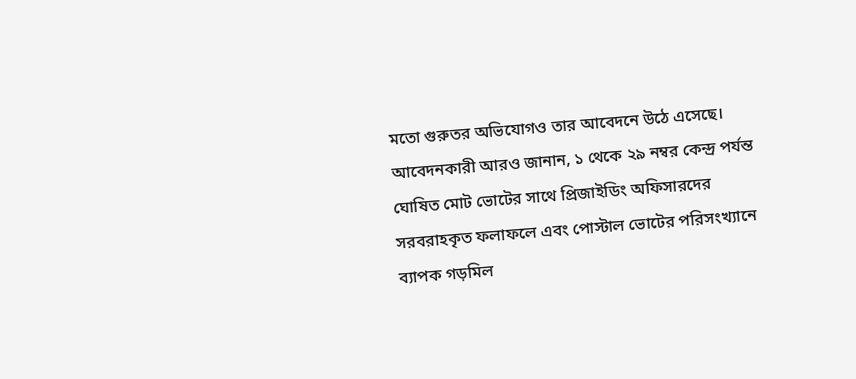মতো গুরুতর অভিযোগও তার আবেদনে উঠে এসেছে।
আবেদনকারী আরও জানান, ১ থেকে ২৯ নম্বর কেন্দ্র পর্যন্ত ঘোষিত মোট ভোটের সাথে প্রিজাইডিং অফিসারদের সরবরাহকৃত ফলাফলে এবং পোস্টাল ভোটের পরিসংখ্যানে ব্যাপক গড়মিল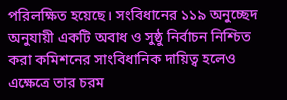পরিলক্ষিত হয়েছে। সংবিধানের ১১৯ অনুচ্ছেদ অনুযায়ী একটি অবাধ ও সুষ্ঠু নির্বাচন নিশ্চিত করা কমিশনের সাংবিধানিক দায়িত্ব হলেও এক্ষেত্রে তার চরম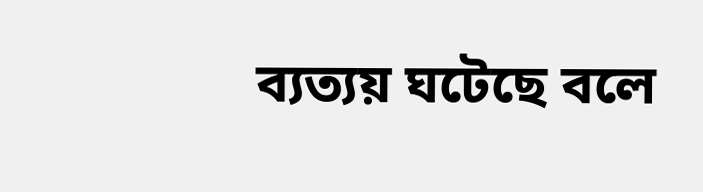ব্যত্যয় ঘটেছে বলে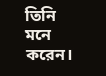তিনি মনে করেন।